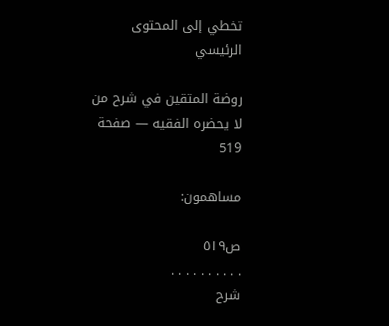تخطي إلى المحتوى الرئيسي

روضة المتقين في شرح من لا يحضره الفقيه — صفحة 519

مساهمون:

ص٥١٩
. . . . . . . . . .
شرح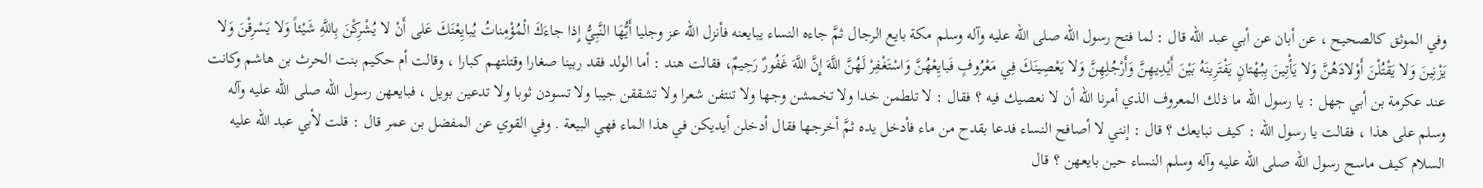وفي الموثق كالصحيح ، عن أبان عن أبي عبد الله قال : لما فتح رسول الله صلى الله عليه وآله وسلم مكة بايع الرجال ثمَّ جاءه النساء يبايعنه فأنزل الله عز وجليا أَيُّهَا النَّبِيُّ إِذا جاءَكَ الْمُؤْمِناتُ يُبايِعْنَكَ عَلى أَنْ لا يُشْرِكْنَ بِاللَّهِ شَيْئاً وَلا يَسْرِقْنَ وَلا يَزْنِينَ وَلا يَقْتُلْنَ أَوْلادَهُنَّ وَلا يَأْتِينَ بِبُهْتانٍ يَفْتَرِينَهُ بَيْنَ أَيْدِيهِنَّ وَأَرْجُلِهِنَّ وَلا يَعْصِينَكَ فِي مَعْرُوفٍ فَبايِعْهُنَّ وَاسْتَغْفِرْ لَهُنَّ اللَّهَ إِنَّ اللَّهَ غَفُورٌ رَحِيمٌ، فقالت هند : أما الولد فقد ربينا صغارا وقتلتهم كبارا ، وقالت أم حكيم بنت الحرث بن هاشم وكانت عند عكرمة بن أبي جهل : يا رسول الله ما ذلك المعروف الذي أمرنا الله أن لا نعصيك فيه ؟ فقال : لا تلطمن خدا ولا تخمشن وجها ولا تنتفن شعرا ولا تشققن جيبا ولا تسودن ثوبا ولا تدعين بويل ، فبايعهن رسول الله صلى الله عليه وآله وسلم على هذا ، فقالت يا رسول الله : كيف نبايعك ؟ قال : إنني لا أصافح النساء فدعا بقدح من ماء فأدخل يده ثمَّ أخرجها فقال أدخلن أيديكن في هذا الماء فهي البيعة . وفي القوي عن المفضل بن عمر قال : قلت لأبي عبد الله عليه السلام كيف ماسح رسول الله صلى الله عليه وآله وسلم النساء حين بايعهن ؟ قال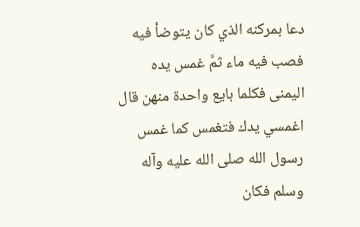دعا بمركنه الذي كان يتوضأ فيه فصب فيه ماء ثمَّ غمس يده اليمنى فكلما بايع واحدة منهن قال اغمسي يدك فتغمس كما غمس رسول الله صلى الله عليه وآله وسلم فكان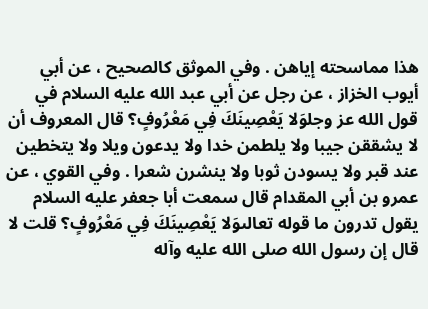هذا مماسحته إياهن . وفي الموثق كالصحيح ، عن أبي أيوب الخزاز ، عن رجل عن أبي عبد الله عليه السلام في قول الله عز وجلوَلا يَعْصِينَكَ فِي مَعْرُوفٍ؟ قال المعروف أن لا يشققن جيبا ولا يلطمن خدا ولا يدعون ويلا ولا يتخطين عند قبر ولا يسودن ثوبا ولا ينشرن شعرا . وفي القوي ، عن عمرو بن أبي المقدام قال سمعت أبا جعفر عليه السلام يقول تدرون ما قوله تعالىوَلا يَعْصِينَكَ فِي مَعْرُوفٍ؟ قلت لا قال إن رسول الله صلى الله عليه وآله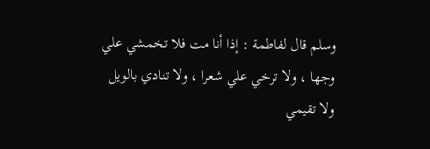وسلم قال لفاطمة : إذا أنا مت فلا تخمشي علي وجها ، ولا ترخي علي شعرا ، ولا تنادي بالويل ولا تقيمي